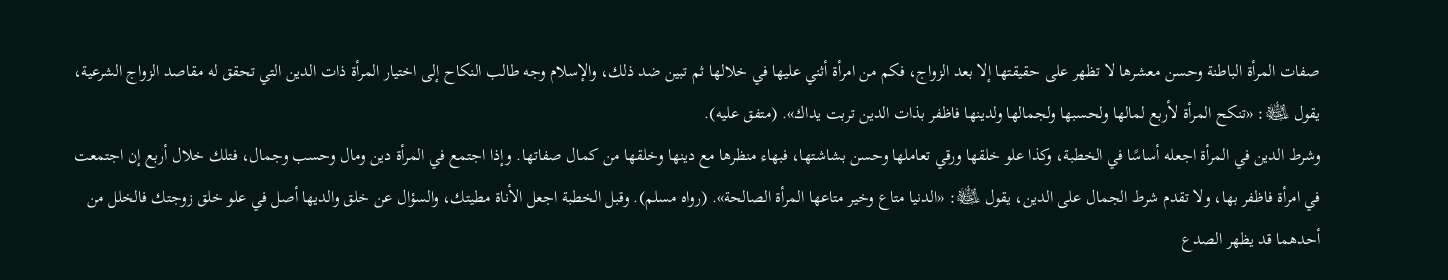صفات المرأة الباطنة وحسن معشرها لا تظهر على حقيقتها إلا بعد الزواج، فكم من امرأة أثني عليها في خلالها ثم تبين ضد ذلك، والإسلام وجه طالب النكاح إلى اختيار المرأة ذات الدين التي تحقق له مقاصد الزواج الشرعية، يقول ﵊: «تنكح المرأة لأربع لمالها ولحسبها ولجمالها ولدينها فاظفر بذات الدين تربت يداك». (متفق عليه).
وشرط الدين في المرأة اجعله أساسًا في الخطبة، وكذا علو خلقها ورقي تعاملها وحسن بشاشتها، فبهاء منظرها مع دينها وخلقها من كمال صفاتها. وإذا اجتمع في المرأة دين ومال وحسب وجمال، فتلك خلال أربع إن اجتمعت في امرأة فاظفر بها، ولا تقدم شرط الجمال على الدين، يقول ﵊: «الدنيا متاع وخير متاعها المرأة الصالحة». (رواه مسلم). وقبل الخطبة اجعل الأناة مطيتك، والسؤال عن خلق والديها أصل في علو خلق زوجتك فالخلل من أحدهما قد يظهر الصدع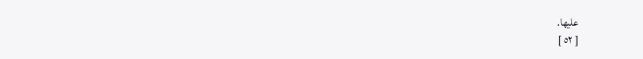عليها.
[ ٥٢ ]